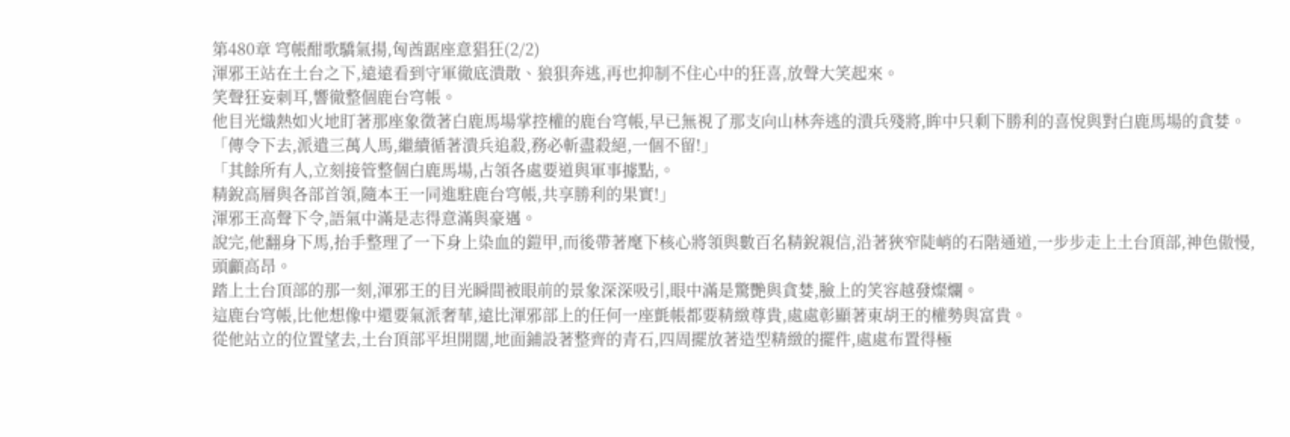第480章 穹帳酣歌驕氣揚,匈酋踞座意猖狂(2/2)
渾邪王站在土台之下,遠遠看到守軍徹底潰散、狼狽奔逃,再也抑制不住心中的狂喜,放聲大笑起來。
笑聲狂妄刺耳,響徹整個鹿台穹帳。
他目光熾熱如火地盯著那座象徵著白鹿馬場掌控權的鹿台穹帳,早已無視了那支向山林奔逃的潰兵殘將,眸中只剩下勝利的喜悅與對白鹿馬場的貪婪。
「傳令下去,派遣三萬人馬,繼續循著潰兵追殺,務必斬盡殺絕,一個不留!」
「其餘所有人,立刻接管整個白鹿馬場,占領各處要道與軍事據點,。
精銳高層與各部首領,隨本王一同進駐鹿台穹帳,共享勝利的果實!」
渾邪王高聲下令,語氣中滿是志得意滿與豪邁。
說完,他翻身下馬,抬手整理了一下身上染血的鎧甲,而後帶著麾下核心將領與數百名精銳親信,沿著狹窄陡峭的石階通道,一步步走上土台頂部,神色傲慢,頭顱高昂。
踏上土台頂部的那一刻,渾邪王的目光瞬間被眼前的景象深深吸引,眼中滿是驚艷與貪婪,臉上的笑容越發燦爛。
這鹿台穹帳,比他想像中還要氣派奢華,遠比渾邪部上的任何一座氈帳都要精緻尊貴,處處彰顯著東胡王的權勢與富貴。
從他站立的位置望去,土台頂部平坦開闊,地面鋪設著整齊的青石,四周擺放著造型精緻的擺件,處處布置得極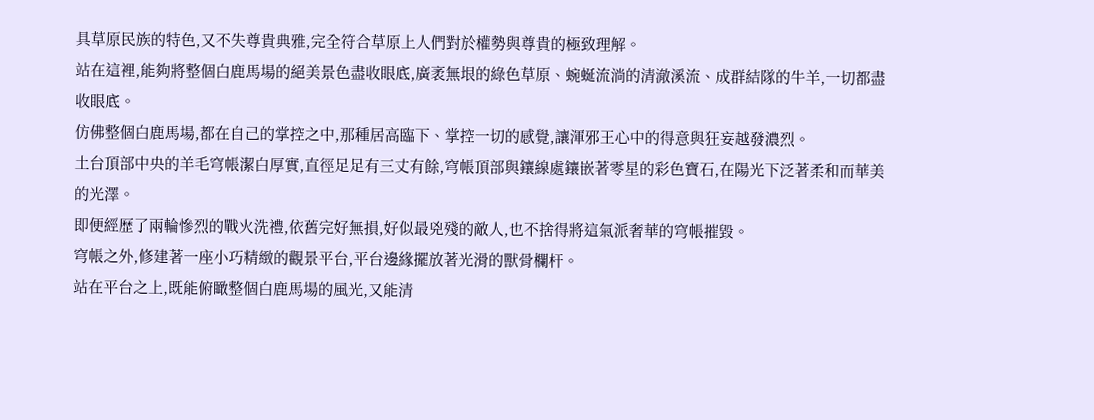具草原民族的特色,又不失尊貴典雅,完全符合草原上人們對於權勢與尊貴的極致理解。
站在這裡,能夠將整個白鹿馬場的絕美景色盡收眼底,廣袤無垠的綠色草原、蜿蜒流淌的清澈溪流、成群結隊的牛羊,一切都盡收眼底。
仿佛整個白鹿馬場,都在自己的掌控之中,那種居高臨下、掌控一切的感覺,讓渾邪王心中的得意與狂妄越發濃烈。
土台頂部中央的羊毛穹帳潔白厚實,直徑足足有三丈有餘,穹帳頂部與鑲線處鑲嵌著零星的彩色寶石,在陽光下泛著柔和而華美的光澤。
即便經歷了兩輪慘烈的戰火洗禮,依舊完好無損,好似最兇殘的敵人,也不捨得將這氣派奢華的穹帳摧毀。
穹帳之外,修建著一座小巧精緻的觀景平台,平台邊緣擺放著光滑的獸骨欄杆。
站在平台之上,既能俯瞰整個白鹿馬場的風光,又能清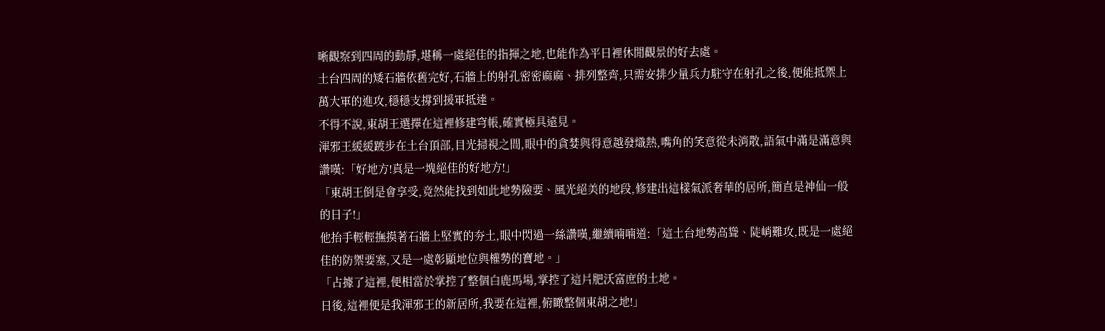晰觀察到四周的動靜,堪稱一處絕佳的指揮之地,也能作為平日裡休閒觀景的好去處。
土台四周的矮石牆依舊完好,石牆上的射孔密密麻麻、排列整齊,只需安排少量兵力駐守在射孔之後,便能抵禦上萬大軍的進攻,穩穩支撐到援軍抵達。
不得不說,東胡王選擇在這裡修建穹帳,確實極具遠見。
渾邪王緩緩踱步在土台頂部,目光掃視之間,眼中的貪婪與得意越發熾熱,嘴角的笑意從未消散,語氣中滿是滿意與讚嘆:「好地方!真是一塊絕佳的好地方!」
「東胡王倒是會享受,竟然能找到如此地勢險要、風光絕美的地段,修建出這樣氣派奢華的居所,簡直是神仙一般的日子!」
他抬手輕輕撫摸著石牆上堅實的夯土,眼中閃過一絲讚嘆,繼續喃喃道:「這土台地勢高聳、陡峭難攻,既是一處絕佳的防禦要塞,又是一處彰顯地位與權勢的寶地。」
「占據了這裡,便相當於掌控了整個白鹿馬場,掌控了這片肥沃富庶的土地。
日後,這裡便是我渾邪王的新居所,我要在這裡,俯瞰整個東胡之地!」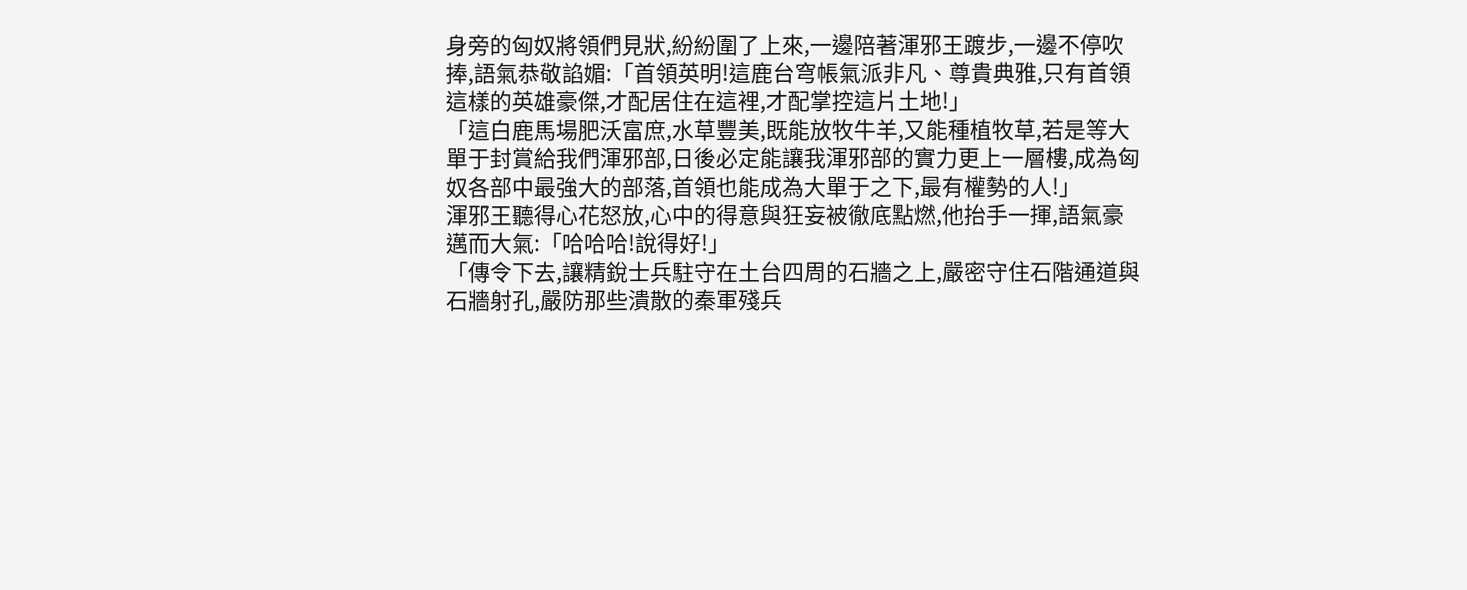身旁的匈奴將領們見狀,紛紛圍了上來,一邊陪著渾邪王踱步,一邊不停吹捧,語氣恭敬諂媚:「首領英明!這鹿台穹帳氣派非凡、尊貴典雅,只有首領這樣的英雄豪傑,才配居住在這裡,才配掌控這片土地!」
「這白鹿馬場肥沃富庶,水草豐美,既能放牧牛羊,又能種植牧草,若是等大單于封賞給我們渾邪部,日後必定能讓我渾邪部的實力更上一層樓,成為匈奴各部中最強大的部落,首領也能成為大單于之下,最有權勢的人!」
渾邪王聽得心花怒放,心中的得意與狂妄被徹底點燃,他抬手一揮,語氣豪邁而大氣:「哈哈哈!說得好!」
「傳令下去,讓精銳士兵駐守在土台四周的石牆之上,嚴密守住石階通道與石牆射孔,嚴防那些潰散的秦軍殘兵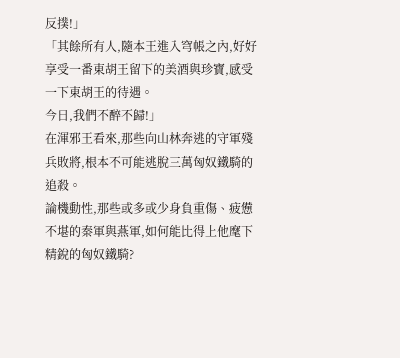反撲!」
「其餘所有人,隨本王進入穹帳之內,好好享受一番東胡王留下的美酒與珍寶,感受一下東胡王的待遇。
今日,我們不醉不歸!」
在渾邪王看來,那些向山林奔逃的守軍殘兵敗將,根本不可能逃脫三萬匈奴鐵騎的追殺。
論機動性,那些或多或少身負重傷、疲憊不堪的秦軍與燕軍,如何能比得上他麾下精銳的匈奴鐵騎?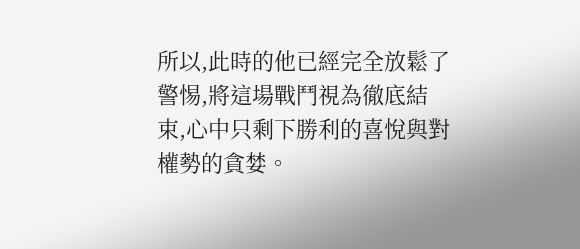所以,此時的他已經完全放鬆了警惕,將這場戰鬥視為徹底結束,心中只剩下勝利的喜悅與對權勢的貪婪。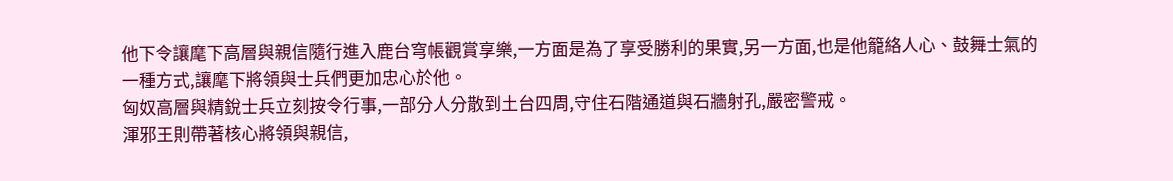他下令讓麾下高層與親信隨行進入鹿台穹帳觀賞享樂,一方面是為了享受勝利的果實,另一方面,也是他籠絡人心、鼓舞士氣的一種方式,讓麾下將領與士兵們更加忠心於他。
匈奴高層與精銳士兵立刻按令行事,一部分人分散到土台四周,守住石階通道與石牆射孔,嚴密警戒。
渾邪王則帶著核心將領與親信,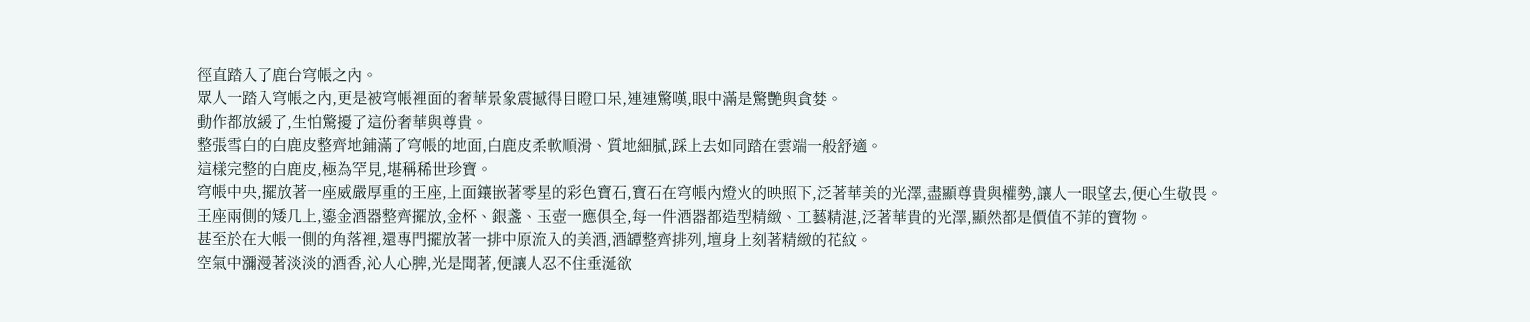徑直踏入了鹿台穹帳之內。
眾人一踏入穹帳之內,更是被穹帳裡面的奢華景象震撼得目瞪口呆,連連驚嘆,眼中滿是驚艷與貪婪。
動作都放緩了,生怕驚擾了這份奢華與尊貴。
整張雪白的白鹿皮整齊地鋪滿了穹帳的地面,白鹿皮柔軟順滑、質地細膩,踩上去如同踏在雲端一般舒適。
這樣完整的白鹿皮,極為罕見,堪稱稀世珍寶。
穹帳中央,擺放著一座威嚴厚重的王座,上面鑲嵌著零星的彩色寶石,寶石在穹帳內燈火的映照下,泛著華美的光澤,盡顯尊貴與權勢,讓人一眼望去,便心生敬畏。
王座兩側的矮几上,鎏金酒器整齊擺放,金杯、銀盞、玉壺一應俱全,每一件酒器都造型精緻、工藝精湛,泛著華貴的光澤,顯然都是價值不菲的寶物。
甚至於在大帳一側的角落裡,還專門擺放著一排中原流入的美酒,酒罈整齊排列,壇身上刻著精緻的花紋。
空氣中瀰漫著淡淡的酒香,沁人心脾,光是聞著,便讓人忍不住垂涎欲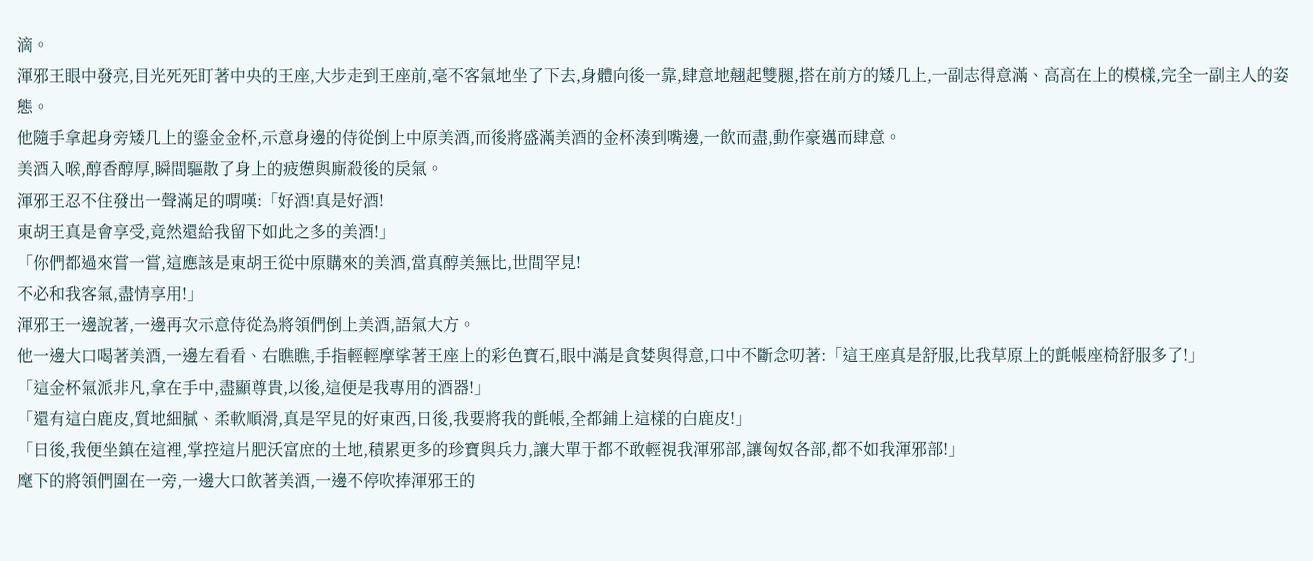滴。
渾邪王眼中發亮,目光死死盯著中央的王座,大步走到王座前,毫不客氣地坐了下去,身體向後一靠,肆意地翹起雙腿,搭在前方的矮几上,一副志得意滿、高高在上的模樣,完全一副主人的姿態。
他隨手拿起身旁矮几上的鎏金金杯,示意身邊的侍從倒上中原美酒,而後將盛滿美酒的金杯湊到嘴邊,一飲而盡,動作豪邁而肆意。
美酒入喉,醇香醇厚,瞬間驅散了身上的疲憊與廝殺後的戾氣。
渾邪王忍不住發出一聲滿足的喟嘆:「好酒!真是好酒!
東胡王真是會享受,竟然還給我留下如此之多的美酒!」
「你們都過來嘗一嘗,這應該是東胡王從中原購來的美酒,當真醇美無比,世間罕見!
不必和我客氣,盡情享用!」
渾邪王一邊說著,一邊再次示意侍從為將領們倒上美酒,語氣大方。
他一邊大口喝著美酒,一邊左看看、右瞧瞧,手指輕輕摩挲著王座上的彩色寶石,眼中滿是貪婪與得意,口中不斷念叨著:「這王座真是舒服,比我草原上的氈帳座椅舒服多了!」
「這金杯氣派非凡,拿在手中,盡顯尊貴,以後,這便是我專用的酒器!」
「還有這白鹿皮,質地細膩、柔軟順滑,真是罕見的好東西,日後,我要將我的氈帳,全都鋪上這樣的白鹿皮!」
「日後,我便坐鎮在這裡,掌控這片肥沃富庶的土地,積累更多的珍寶與兵力,讓大單于都不敢輕視我渾邪部,讓匈奴各部,都不如我渾邪部!」
麾下的將領們圍在一旁,一邊大口飲著美酒,一邊不停吹捧渾邪王的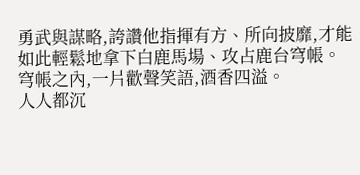勇武與謀略,誇讚他指揮有方、所向披靡,才能如此輕鬆地拿下白鹿馬場、攻占鹿台穹帳。
穹帳之內,一片歡聲笑語,酒香四溢。
人人都沉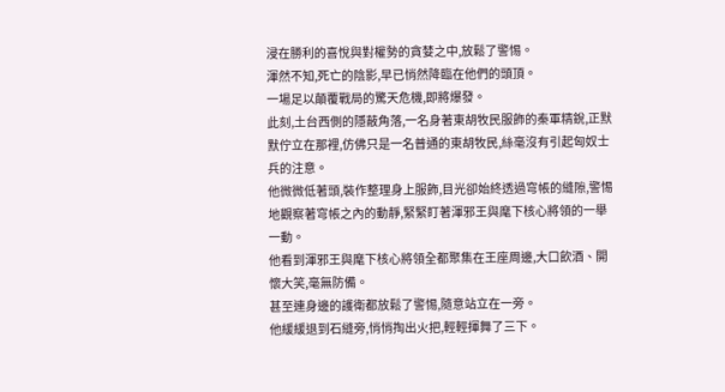浸在勝利的喜悅與對權勢的貪婪之中,放鬆了警惕。
渾然不知,死亡的陰影,早已悄然降臨在他們的頭頂。
一場足以顛覆戰局的驚天危機,即將爆發。
此刻,土台西側的隱蔽角落,一名身著東胡牧民服飾的秦軍精銳,正默默佇立在那裡,仿佛只是一名普通的東胡牧民,絲毫沒有引起匈奴士兵的注意。
他微微低著頭,裝作整理身上服飾,目光卻始終透過穹帳的縫隙,警惕地觀察著穹帳之內的動靜,緊緊盯著渾邪王與麾下核心將領的一舉一動。
他看到渾邪王與麾下核心將領全都聚集在王座周邊,大口飲酒、開懷大笑,毫無防備。
甚至連身邊的護衛都放鬆了警惕,隨意站立在一旁。
他緩緩退到石縫旁,悄悄掏出火把,輕輕揮舞了三下。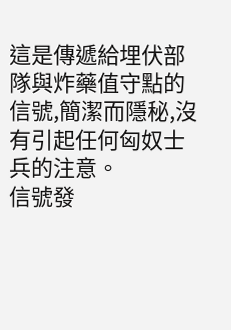這是傳遞給埋伏部隊與炸藥值守點的信號,簡潔而隱秘,沒有引起任何匈奴士兵的注意。
信號發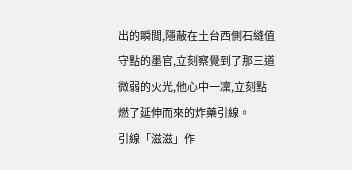出的瞬間,隱蔽在土台西側石縫值守點的墨官,立刻察覺到了那三道微弱的火光,他心中一凜,立刻點燃了延伸而來的炸藥引線。
引線「滋滋」作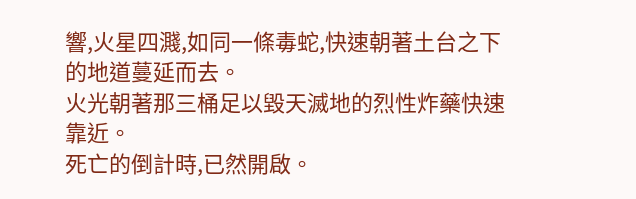響,火星四濺,如同一條毒蛇,快速朝著土台之下的地道蔓延而去。
火光朝著那三桶足以毀天滅地的烈性炸藥快速靠近。
死亡的倒計時,已然開啟。